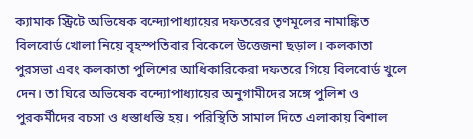ক্যামাক স্ট্রিটে অভিষেক বন্দ্যোপাধ্যায়ের দফতরের তৃণমূলের নামাঙ্কিত বিলবোর্ড খোলা নিয়ে বৃহস্পতিবার বিকেলে উত্তেজনা ছড়াল। কলকাতা পুরসভা এবং কলকাতা পুলিশের আধিকারিকেরা দফতরে গিয়ে বিলবোর্ড খুলে দেন। তা ঘিরে অভিষেক বন্দ্যোপাধ্যায়ের অনুগামীদের সঙ্গে পুলিশ ও পুরকর্মীদের বচসা ও ধস্তাধস্তি হয়। পরিস্থিতি সামাল দিতে এলাকায় বিশাল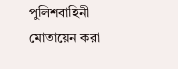পুলিশবাহিনী মোতায়েন করা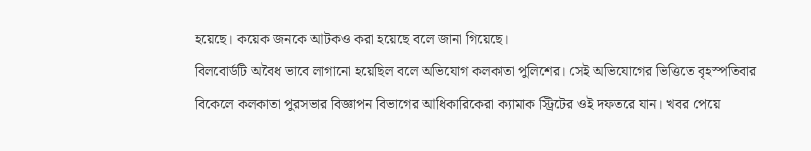হয়েছে। কয়েক জনকে আটকও করা হয়েছে বলে জানা গিয়েছে।
বিলবোর্ডটি অবৈধ ভাবে লাগানো হয়েছিল বলে অভিযোগ কলকাতা পুলিশের। সেই অভিযোগের ভিত্তিতে বৃহস্পতিবার বিকেলে কলকাতা পুরসভার বিজ্ঞাপন বিভাগের আধিকারিকেরা ক্যামাক স্ট্রিটের ওই দফতরে যান। খবর পেয়ে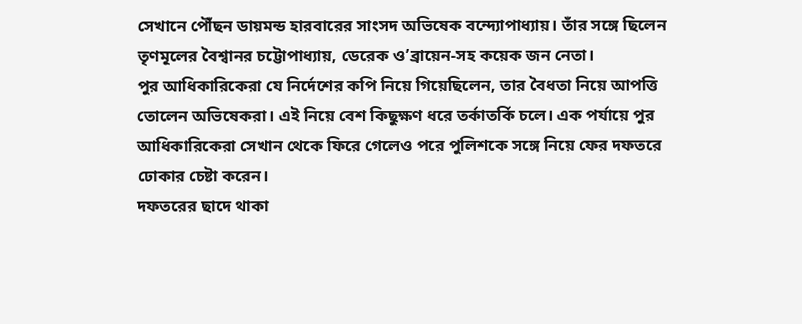সেখানে পৌঁছন ডায়মন্ড হারবারের সাংসদ অভিষেক বন্দ্যোপাধ্যায়। তাঁর সঙ্গে ছিলেন তৃণমূলের বৈশ্বানর চট্টোপাধ্যায়, ডেরেক ও’ব্রায়েন-সহ কয়েক জন নেতা।
পুর আধিকারিকেরা যে নির্দেশের কপি নিয়ে গিয়েছিলেন, তার বৈধতা নিয়ে আপত্তি তোলেন অভিষেকরা। এই নিয়ে বেশ কিছুক্ষণ ধরে তর্কাতর্কি চলে। এক পর্যায়ে পুর আধিকারিকেরা সেখান থেকে ফিরে গেলেও পরে পুলিশকে সঙ্গে নিয়ে ফের দফতরে ঢোকার চেষ্টা করেন।
দফতরের ছাদে থাকা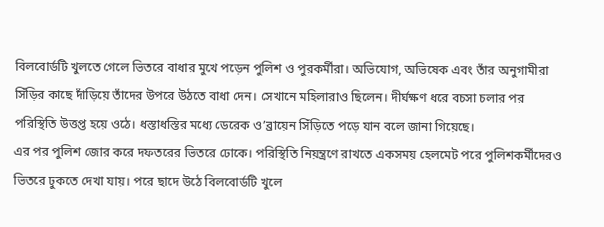বিলবোর্ডটি খুলতে গেলে ভিতরে বাধার মুখে পড়েন পুলিশ ও পুরকর্মীরা। অভিযোগ, অভিষেক এবং তাঁর অনুগামীরা সিঁড়ির কাছে দাঁড়িয়ে তাঁদের উপরে উঠতে বাধা দেন। সেখানে মহিলারাও ছিলেন। দীর্ঘক্ষণ ধরে বচসা চলার পর পরিস্থিতি উত্তপ্ত হয়ে ওঠে। ধস্তাধস্তির মধ্যে ডেরেক ও’ব্রায়েন সিঁড়িতে পড়ে যান বলে জানা গিয়েছে।
এর পর পুলিশ জোর করে দফতরের ভিতরে ঢোকে। পরিস্থিতি নিয়ন্ত্রণে রাখতে একসময় হেলমেট পরে পুলিশকর্মীদেরও ভিতরে ঢুকতে দেখা যায়। পরে ছাদে উঠে বিলবোর্ডটি খুলে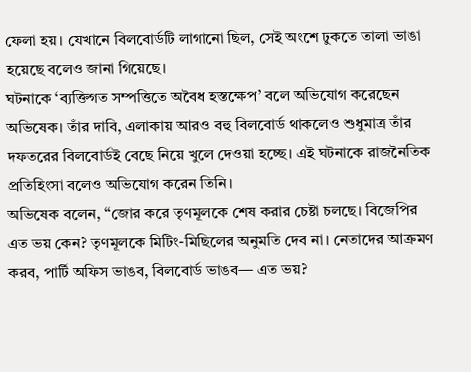ফেলা হয়। যেখানে বিলবোর্ডটি লাগানো ছিল, সেই অংশে ঢুকতে তালা ভাঙা হয়েছে বলেও জানা গিয়েছে।
ঘটনাকে ‘ব্যক্তিগত সম্পত্তিতে অবৈধ হস্তক্ষেপ’ বলে অভিযোগ করেছেন অভিষেক। তাঁর দাবি, এলাকায় আরও বহু বিলবোর্ড থাকলেও শুধুমাত্র তাঁর দফতরের বিলবোর্ডই বেছে নিয়ে খুলে দেওয়া হচ্ছে। এই ঘটনাকে রাজনৈতিক প্রতিহিংসা বলেও অভিযোগ করেন তিনি।
অভিষেক বলেন, ‘‘জোর করে তৃণমূলকে শেষ করার চেষ্টা চলছে। বিজেপির এত ভয় কেন? তৃণমূলকে মিটিং-মিছিলের অনুমতি দেব না। নেতাদের আক্রমণ করব, পার্টি অফিস ভাঙব, বিলবোর্ড ভাঙব— এত ভয়?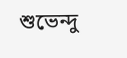শুভেন্দু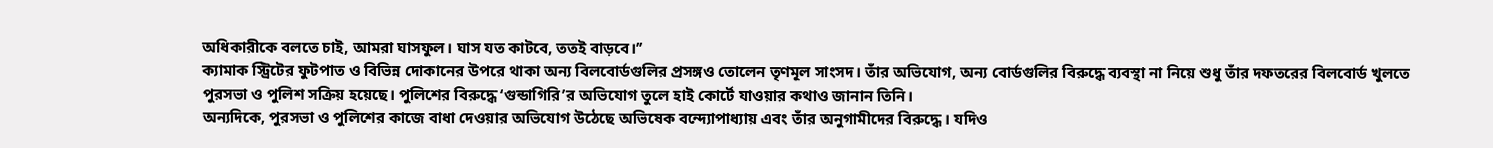অধিকারীকে বলতে চাই, আমরা ঘাসফুল। ঘাস যত কাটবে, ততই বাড়বে।’’
ক্যামাক স্ট্রিটের ফুটপাত ও বিভিন্ন দোকানের উপরে থাকা অন্য বিলবোর্ডগুলির প্রসঙ্গও তোলেন তৃণমূল সাংসদ। তাঁর অভিযোগ, অন্য বোর্ডগুলির বিরুদ্ধে ব্যবস্থা না নিয়ে শুধু তাঁর দফতরের বিলবোর্ড খুলতে পুরসভা ও পুলিশ সক্রিয় হয়েছে। পুলিশের বিরুদ্ধে ‘গুন্ডাগিরি’র অভিযোগ তুলে হাই কোর্টে যাওয়ার কথাও জানান তিনি।
অন্যদিকে, পুরসভা ও পুলিশের কাজে বাধা দেওয়ার অভিযোগ উঠেছে অভিষেক বন্দ্যোপাধ্যায় এবং তাঁর অনুগামীদের বিরুদ্ধে। যদিও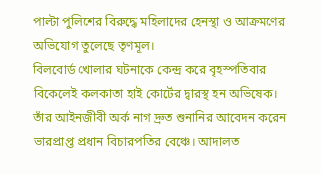পাল্টা পুলিশের বিরুদ্ধে মহিলাদের হেনস্থা ও আক্রমণের অভিযোগ তুলেছে তৃণমূল।
বিলবোর্ড খোলার ঘটনাকে কেন্দ্র করে বৃহস্পতিবার বিকেলেই কলকাতা হাই কোর্টের দ্বারস্থ হন অভিষেক। তাঁর আইনজীবী অর্ক নাগ দ্রুত শুনানির আবেদন করেন ভারপ্রাপ্ত প্রধান বিচারপতির বেঞ্চে। আদালত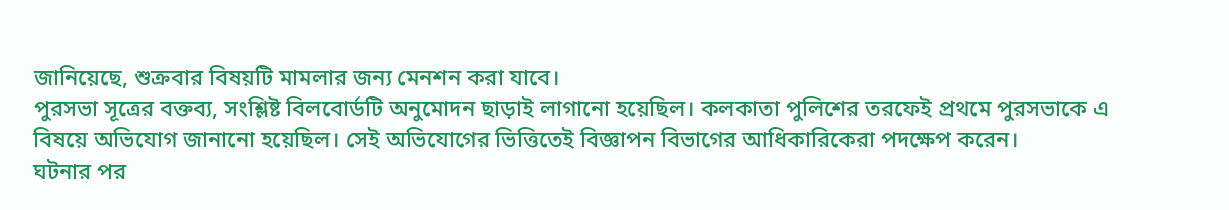জানিয়েছে, শুক্রবার বিষয়টি মামলার জন্য মেনশন করা যাবে।
পুরসভা সূত্রের বক্তব্য, সংশ্লিষ্ট বিলবোর্ডটি অনুমোদন ছাড়াই লাগানো হয়েছিল। কলকাতা পুলিশের তরফেই প্রথমে পুরসভাকে এ বিষয়ে অভিযোগ জানানো হয়েছিল। সেই অভিযোগের ভিত্তিতেই বিজ্ঞাপন বিভাগের আধিকারিকেরা পদক্ষেপ করেন।
ঘটনার পর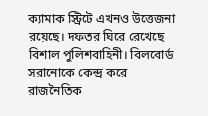ক্যামাক স্ট্রিটে এখনও উত্তেজনা রয়েছে। দফতর ঘিরে রেখেছে বিশাল পুলিশবাহিনী। বিলবোর্ড সরানোকে কেন্দ্র করে রাজনৈতিক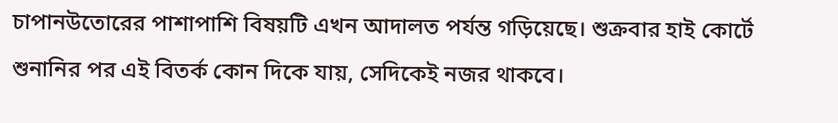চাপানউতোরের পাশাপাশি বিষয়টি এখন আদালত পর্যন্ত গড়িয়েছে। শুক্রবার হাই কোর্টে শুনানির পর এই বিতর্ক কোন দিকে যায়, সেদিকেই নজর থাকবে।